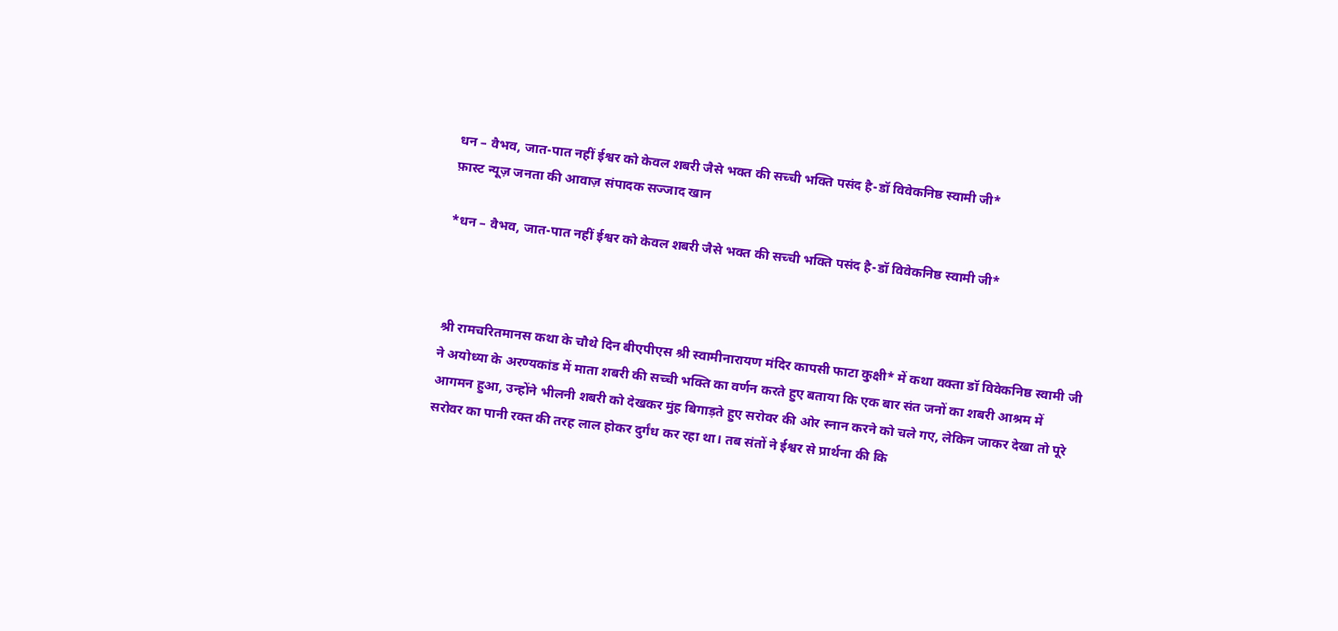धन – वैभव, जात-पात नहीं ईश्वर को केवल शबरी जैसे भक्त की सच्ची भक्ति पसंद है-डॉ विवेकनिष्ठ स्वामी जी*
फ़ास्ट न्यूज़ जनता की आवाज़ संपादक सज्जाद खान

*धन – वैभव, जात-पात नहीं ईश्वर को केवल शबरी जैसे भक्त की सच्ची भक्ति पसंद है-डॉ विवेकनिष्ठ स्वामी जी*



श्री रामचरितमानस कथा के चौथे दिन बीएपीएस श्री स्वामीनारायण मंदिर कापसी फाटा कुक्षी* में कथा वक्ता डॉ विवेकनिष्ठ स्वामी जी ने अयोध्या के अरण्यकांड में माता शबरी की सच्ची भक्ति का वर्णन करते हुए बताया कि एक बार संत जनों का शबरी आश्रम में आगमन हुआ, उन्होंने भीलनी शबरी को देखकर मुंह बिगाड़ते हुए सरोवर की ओर स्नान करने को चले गए, लेकिन जाकर देखा तो पूरे सरोवर का पानी रक्त की तरह लाल होकर दुर्गंध कर रहा था। तब संतों ने ईश्वर से प्रार्थना की कि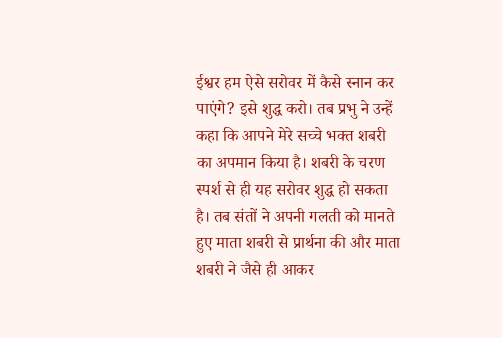ईश्वर हम ऐसे सरोवर में कैसे स्नान कर पाएंगे? इसे शुद्ध करो। तब प्रभु ने उन्हें कहा कि आपने मेरे सच्चे भक्त शबरी का अपमान किया है। शबरी के चरण स्पर्श से ही यह सरोवर शुद्ध हो सकता है। तब संतों ने अपनी गलती को मानते हुए माता शबरी से प्रार्थना की और माता शबरी ने जैसे ही आकर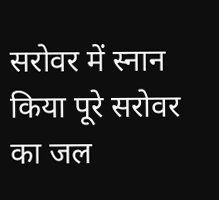सरोवर में स्नान किया पूरे सरोवर का जल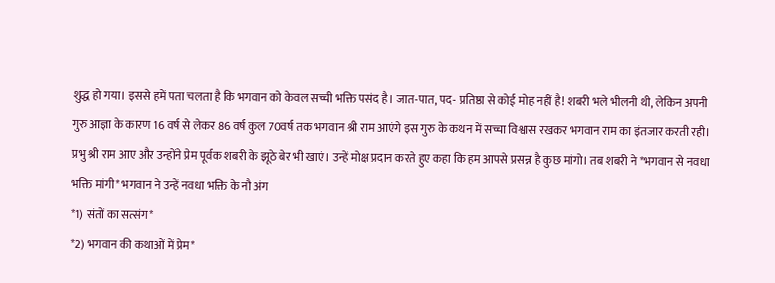शुद्ध हो गया। इससे हमें पता चलता है कि भगवान को केवल सच्ची भक्ति पसंद है। जात-पात, पद- प्रतिष्ठा से कोई मोह नहीं है! शबरी भले भीलनी थी, लेकिन अपनी गुरु आज्ञा के कारण 16 वर्ष से लेकर 86 वर्ष कुल 70वर्ष तक भगवान श्री राम आएंगे इस गुरु के कथन में सच्चा विश्वास रखकर भगवान राम का इंतजार करती रही। प्रभु श्री राम आए और उन्होंने प्रेम पूर्वक शबरी के झूठे बेर भी खाएं। उन्हें मोक्ष प्रदान करते हुए कहा कि हम आपसे प्रसन्न है कुछ मांगो। तब शबरी ने *भगवान से नवधा भक्ति मांगी* भगवान ने उन्हें नवधा भक्ति के नौ अंग
*1) संतों का सत्संग*
*2) भगवान की कथाओं में प्रेम*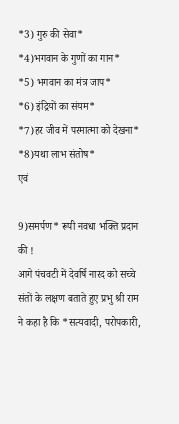*3) गुरु की सेवा*
*4)भगवान के गुणों का गान*
*5) भगवान का मंत्र जाप*
*6) इंद्रियों का संयम*
*7)हर जीव में परमात्मा को देखना*
*8)यथा लाभ संतोष*
एवं

9)समर्पण* रूपी नवधा भक्ति प्रदान की !
आगे पंचवटी में देवर्षि नारद को सच्चे संतों के लक्षण बताते हुए प्रभु श्री राम ने कहा है कि *सत्यवादी, परोपकारी,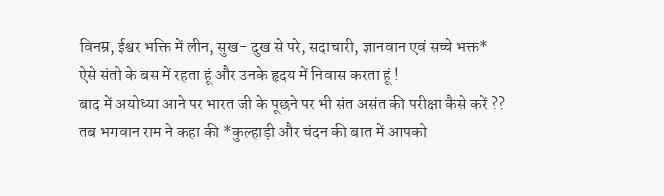विनम्र, ईश्वर भक्ति में लीन, सुख- दुख से परे, सदाचारी, ज्ञानवान एवं सच्चे भक्त*
ऐसे संतो के बस में रहता हूं और उनके हृदय में निवास करता हूं !
बाद में अयोध्या आने पर भारत जी के पूछने पर भी संत असंत की परीक्षा कैसे करें ??
तब भगवान राम ने कहा की *कुल्हाड़ी और चंदन की बात में आपको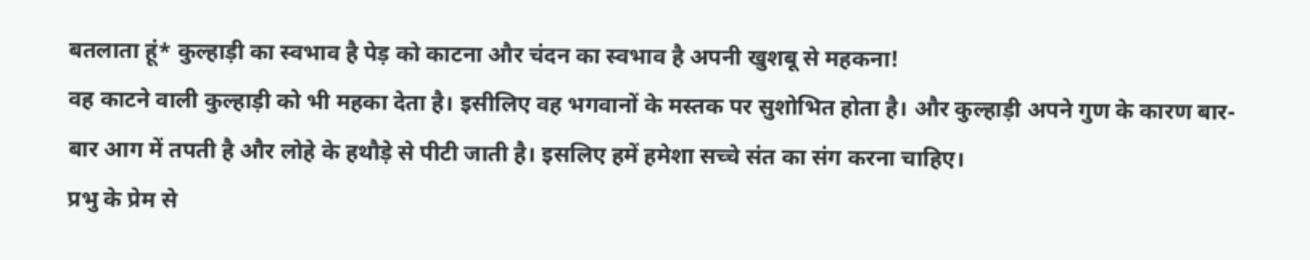बतलाता हूं* कुल्हाड़ी का स्वभाव है पेड़ को काटना और चंदन का स्वभाव है अपनी खुशबू से महकना!
वह काटने वाली कुल्हाड़ी को भी महका देता है। इसीलिए वह भगवानों के मस्तक पर सुशोभित होता है। और कुल्हाड़ी अपने गुण के कारण बार-बार आग में तपती है और लोहे के हथौड़े से पीटी जाती है। इसलिए हमें हमेशा सच्चे संत का संग करना चाहिए।
प्रभु के प्रेम से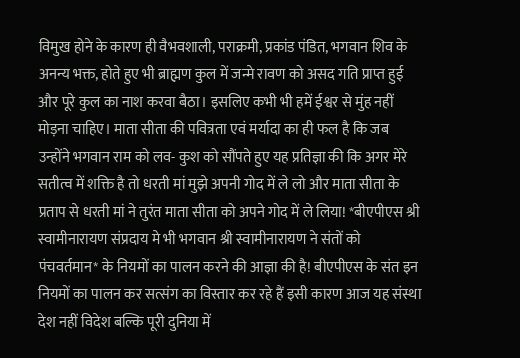विमुख होने के कारण ही वैभवशाली, पराक्रमी, प्रकांड पंडित, भगवान शिव के अनन्य भक्त, होते हुए भी ब्राह्मण कुल में जन्मे रावण को असद गति प्राप्त हुई और पूरे कुल का नाश करवा बैठा। इसलिए कभी भी हमें ईश्वर से मुंह नहीं मोड़ना चाहिए। माता सीता की पवित्रता एवं मर्यादा का ही फल है कि जब उन्होंने भगवान राम को लव- कुश को सौंपते हुए यह प्रतिज्ञा की कि अगर मेरे सतीत्व में शक्ति है तो धरती मां मुझे अपनी गोद में ले लो और माता सीता के प्रताप से धरती मां ने तुरंत माता सीता को अपने गोद में ले लिया! *बीएपीएस श्री स्वामीनारायण संप्रदाय मे भी भगवान श्री स्वामीनारायण ने संतों को पंचवर्तमान* के नियमों का पालन करने की आज्ञा की है! बीएपीएस के संत इन नियमों का पालन कर सत्संग का विस्तार कर रहे हैं इसी कारण आज यह संस्था देश नहीं विदेश बल्कि पूरी दुनिया में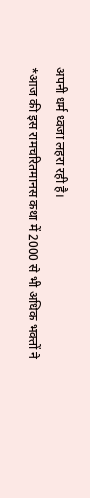अपनी धर्म ध्वजा लहरा रही है।
*आज की इस रामचरितमानस कथा में 2000 से भी अधिक भक्तों ने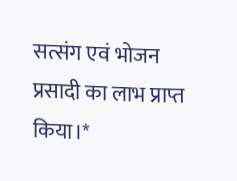सत्संग एवं भोजन प्रसादी का लाभ प्राप्त किया।*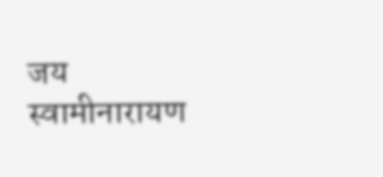जय स्वामीनारायण